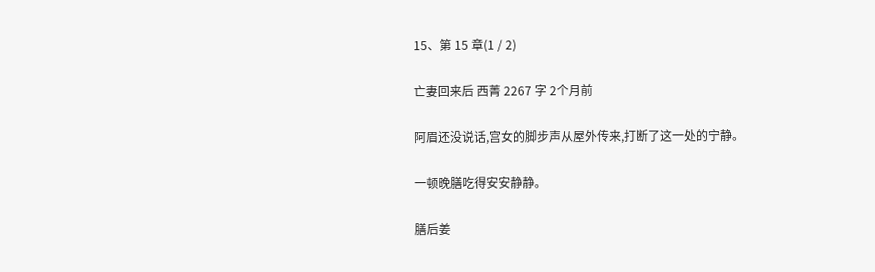15、第 15 章(1 / 2)

亡妻回来后 西菁 2267 字 2个月前

阿眉还没说话,宫女的脚步声从屋外传来,打断了这一处的宁静。

一顿晚膳吃得安安静静。

膳后姜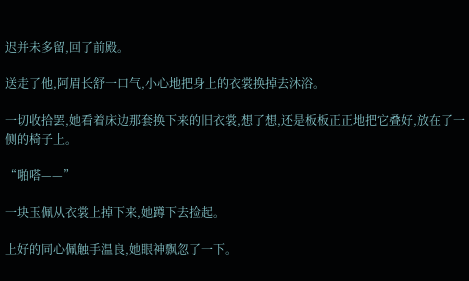迟并未多留,回了前殿。

送走了他,阿眉长舒一口气,小心地把身上的衣裳换掉去沐浴。

一切收拾罢,她看着床边那套换下来的旧衣裳,想了想,还是板板正正地把它叠好,放在了一侧的椅子上。

“啪嗒——”

一块玉佩从衣裳上掉下来,她蹲下去捡起。

上好的同心佩触手温良,她眼神飘忽了一下。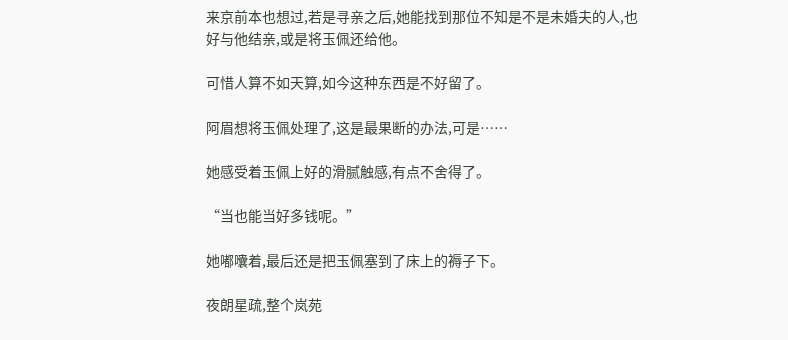来京前本也想过,若是寻亲之后,她能找到那位不知是不是未婚夫的人,也好与他结亲,或是将玉佩还给他。

可惜人算不如天算,如今这种东西是不好留了。

阿眉想将玉佩处理了,这是最果断的办法,可是……

她感受着玉佩上好的滑腻触感,有点不舍得了。

“当也能当好多钱呢。”

她嘟囔着,最后还是把玉佩塞到了床上的褥子下。

夜朗星疏,整个岚苑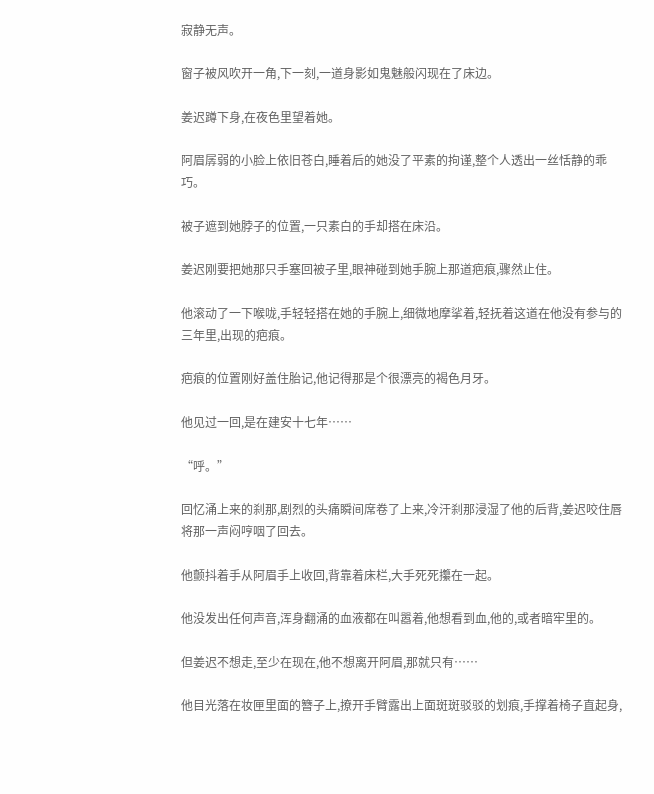寂静无声。

窗子被风吹开一角,下一刻,一道身影如鬼魅般闪现在了床边。

姜迟蹲下身,在夜色里望着她。

阿眉孱弱的小脸上依旧苍白,睡着后的她没了平素的拘谨,整个人透出一丝恬静的乖巧。

被子遮到她脖子的位置,一只素白的手却搭在床沿。

姜迟刚要把她那只手塞回被子里,眼神碰到她手腕上那道疤痕,骤然止住。

他滚动了一下喉咙,手轻轻搭在她的手腕上,细微地摩挲着,轻抚着这道在他没有参与的三年里,出现的疤痕。

疤痕的位置刚好盖住胎记,他记得那是个很漂亮的褐色月牙。

他见过一回,是在建安十七年……

“呼。”

回忆涌上来的刹那,剧烈的头痛瞬间席卷了上来,冷汗刹那浸湿了他的后背,姜迟咬住唇将那一声闷哼咽了回去。

他颤抖着手从阿眉手上收回,背靠着床栏,大手死死攥在一起。

他没发出任何声音,浑身翻涌的血液都在叫嚣着,他想看到血,他的,或者暗牢里的。

但姜迟不想走,至少在现在,他不想离开阿眉,那就只有……

他目光落在妆匣里面的簪子上,撩开手臂露出上面斑斑驳驳的划痕,手撑着椅子直起身,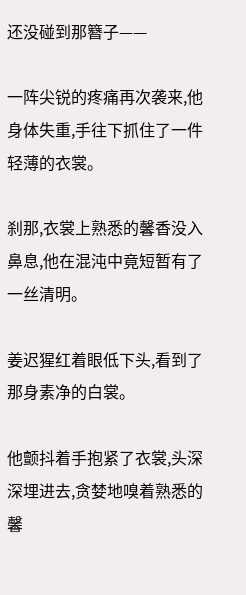还没碰到那簪子——

一阵尖锐的疼痛再次袭来,他身体失重,手往下抓住了一件轻薄的衣裳。

刹那,衣裳上熟悉的馨香没入鼻息,他在混沌中竟短暂有了一丝清明。

姜迟猩红着眼低下头,看到了那身素净的白裳。

他颤抖着手抱紧了衣裳,头深深埋进去,贪婪地嗅着熟悉的馨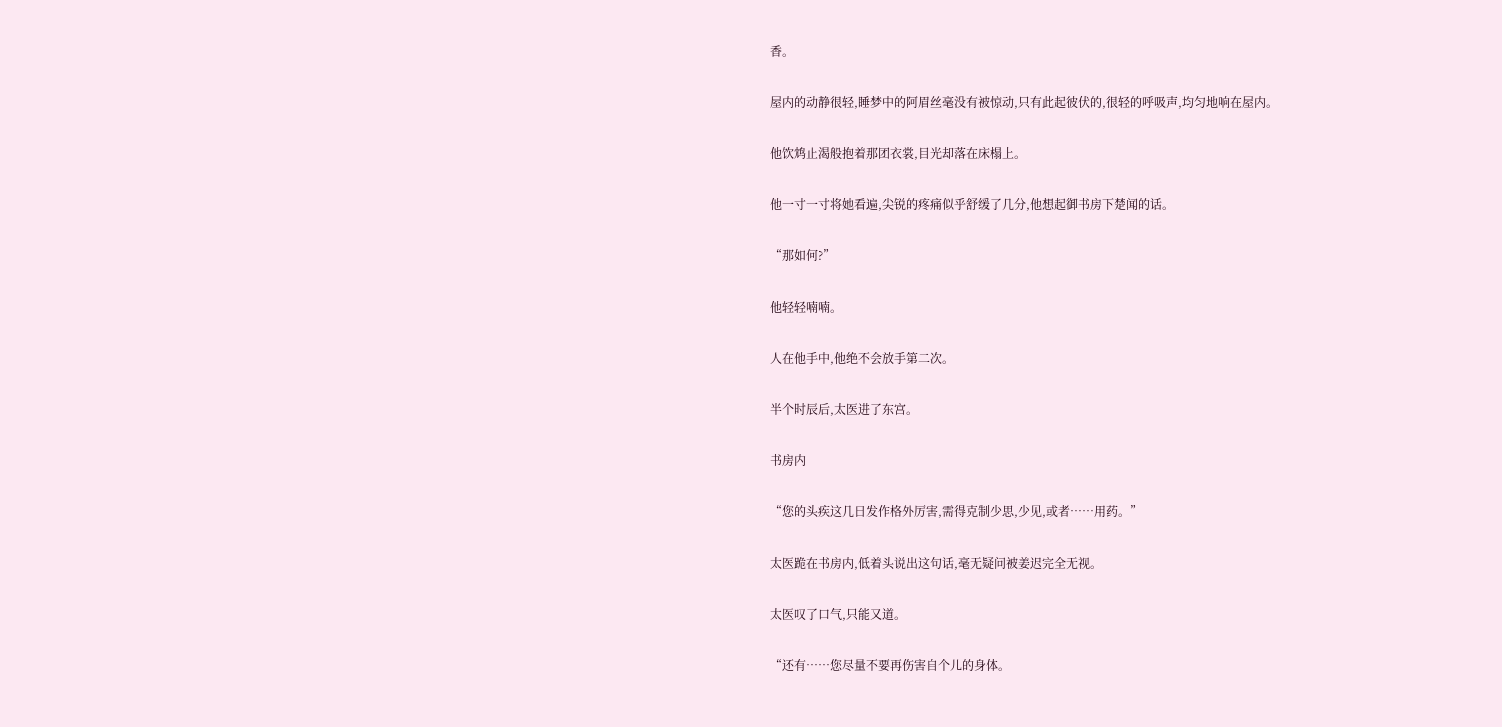香。

屋内的动静很轻,睡梦中的阿眉丝毫没有被惊动,只有此起彼伏的,很轻的呼吸声,均匀地响在屋内。

他饮鸩止渴般抱着那团衣裳,目光却落在床榻上。

他一寸一寸将她看遍,尖锐的疼痛似乎舒缓了几分,他想起御书房下楚闻的话。

“那如何?”

他轻轻喃喃。

人在他手中,他绝不会放手第二次。

半个时辰后,太医进了东宫。

书房内

“您的头疾这几日发作格外厉害,需得克制少思,少见,或者……用药。”

太医跪在书房内,低着头说出这句话,毫无疑问被姜迟完全无视。

太医叹了口气,只能又道。

“还有……您尽量不要再伤害自个儿的身体。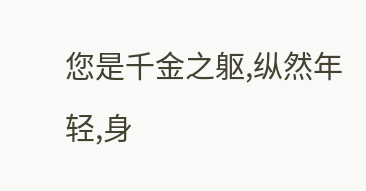您是千金之躯,纵然年轻,身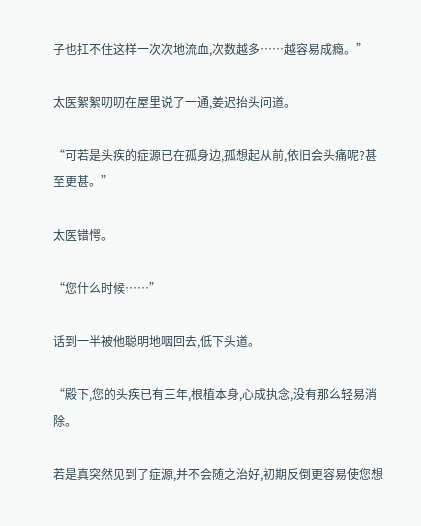子也扛不住这样一次次地流血,次数越多……越容易成瘾。”

太医絮絮叨叨在屋里说了一通,姜迟抬头问道。

“可若是头疾的症源已在孤身边,孤想起从前,依旧会头痛呢?甚至更甚。”

太医错愕。

“您什么时候……”

话到一半被他聪明地咽回去,低下头道。

“殿下,您的头疾已有三年,根植本身,心成执念,没有那么轻易消除。

若是真突然见到了症源,并不会随之治好,初期反倒更容易使您想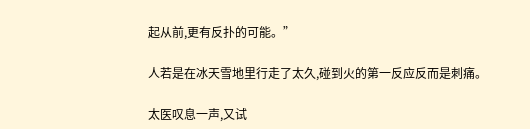起从前,更有反扑的可能。”

人若是在冰天雪地里行走了太久,碰到火的第一反应反而是刺痛。

太医叹息一声,又试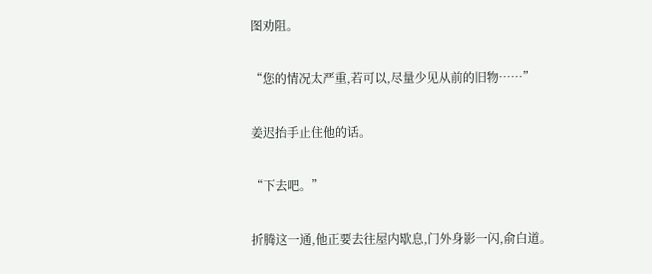图劝阻。

“您的情况太严重,若可以,尽量少见从前的旧物……”

姜迟抬手止住他的话。

“下去吧。”

折腾这一通,他正要去往屋内歇息,门外身影一闪,俞白道。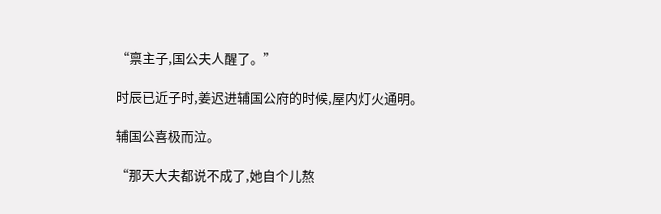“禀主子,国公夫人醒了。”

时辰已近子时,姜迟进辅国公府的时候,屋内灯火通明。

辅国公喜极而泣。

“那天大夫都说不成了,她自个儿熬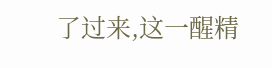了过来,这一醒精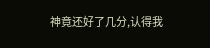神竟还好了几分,认得我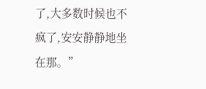了,大多数时候也不疯了,安安静静地坐在那。”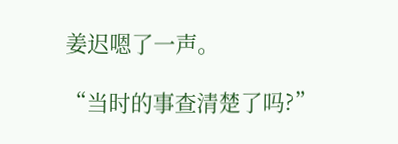姜迟嗯了一声。

“当时的事查清楚了吗?”